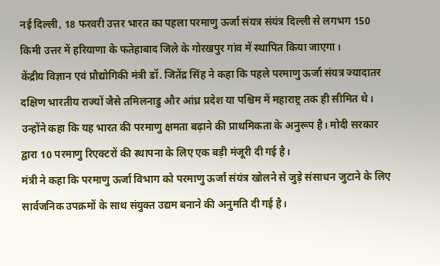नई दिल्ली, 18 फरवरी उत्तर भारत का पहला परमाणु ऊर्जा संयत्र संयंत्र दिल्ली से लगभग 150 किमी उत्तर में हरियाणा के फतेहाबाद जिले के गोरखपुर गांव में स्थापित किया जाएगा।
केंद्रीय विज्ञान एवं प्रौद्योगिकी मंत्री डॉ. जितेंद्र सिंह ने कहा कि पहले परमाणु ऊर्जा संयत्र ज्यादातर दक्षिण भारतीय राज्यों जैसे तमिलनाडु और आंध्र प्रदेश या पश्चिम में महाराष्ट्र तक ही सीमित थे। उन्होंने कहा कि यह भारत की परमाणु क्षमता बढ़ाने की प्राथमिकता के अनुरूप है। मोदी सरकार द्वारा 10 परमाणु रिएक्टरों की स्थापना के लिए एक बड़ी मंजूरी दी गई है।
मंत्री ने कहा कि परमाणु ऊर्जा विभाग को परमाणु ऊर्जा संयंत्र खोलने से जुड़े संसाधन जुटाने के लिए सार्वजनिक उपक्रमों के साथ संयुक्त उद्यम बनाने की अनुमति दी गई है।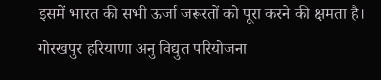इसमें भारत की सभी ऊर्जा जरूरतों को पूरा करने की क्षमता है।
गोरखपुर हरियाणा अनु विद्युत परियोजना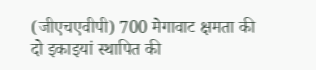(जीएचएवीपी) 700 मेगावाट क्षमता की दो इकाइयां स्थापित की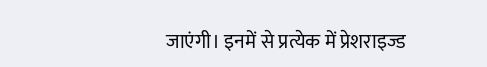जाएंगी। इनमें से प्रत्येक में प्रेशराइज्ड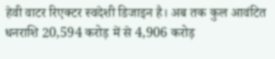हेवी वाटर रिएक्टर स्वदेशी डिजाइन है। अब तक कुल आवंटित धनराशि 20,594 करोड़ में से 4,906 करोड़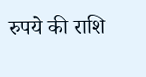रुपये की राशि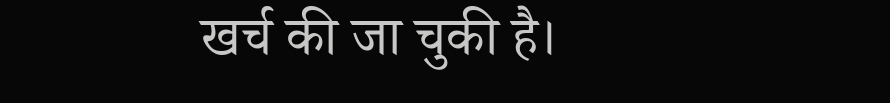खर्च की जा चुकी है।